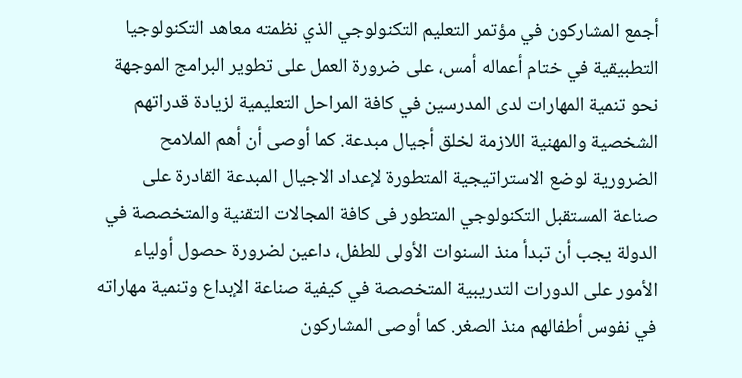أجمع المشاركون في مؤتمر التعليم التكنولوجي الذي نظمته معاهد التكنولوجيا التطبيقية في ختام أعماله أمس، على ضرورة العمل على تطوير البرامج الموجهة نحو تنمية المهارات لدى المدرسين في كافة المراحل التعليمية لزيادة قدراتهم الشخصية والمهنية اللازمة لخلق أجيال مبدعة. كما أوصى أن أهم الملامح الضرورية لوضع الاستراتيجية المتطورة لإعداد الاجيال المبدعة القادرة على صناعة المستقبل التكنولوجي المتطور فى كافة المجالات التقنية والمتخصصة في الدولة يجب أن تبدأ منذ السنوات الأولى للطفل، داعين لضرورة حصول أولياء الأمور على الدورات التدريبية المتخصصة في كيفية صناعة الإبداع وتنمية مهاراته في نفوس أطفالهم منذ الصغر. كما أوصى المشاركون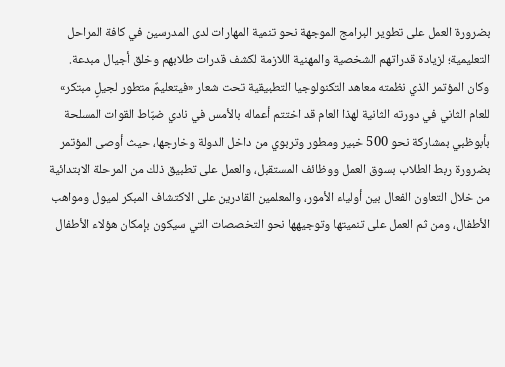بضرورة العمل على تطوير البرامج الموجهة نحو تنمية المهارات لدى المدرسين في كافة المراحل التعليمية؛ لزيادة قدراتهم الشخصية والمهنية اللازمة لكشف قدرات طلابهم وخلق أجيال مبدعة. وكان المؤتمر الذي نظمته معاهد التكنولوجيا التطبيقية تحت شعار «فيتعليمٌ متطور لجيلٍ مبتكر» للعام الثاني في دورته الثانية لهذا العام قد اختتم أعماله بالأمس في نادي ضبّاط القوات المسلحة بأبوظبي بمشاركة نحو 500 خبير ومطور وتربوي من داخل الدولة وخارجها، حيث أوصى المؤتمر بضرورة ربط الطلاب بسوق العمل ووظائف المستقبل، والعمل على تطبيق ذلك من المرحلة الابتدائية من خلال التعاون الفعال بين أولياء الأمور، والمعلمين القادرين على الاكتشاف المبكر لميول ومواهب الأطفال، ومن ثم العمل على تنميتها وتوجيهها نحو التخصصات التي سيكون بإمكان هؤلاء الأطفال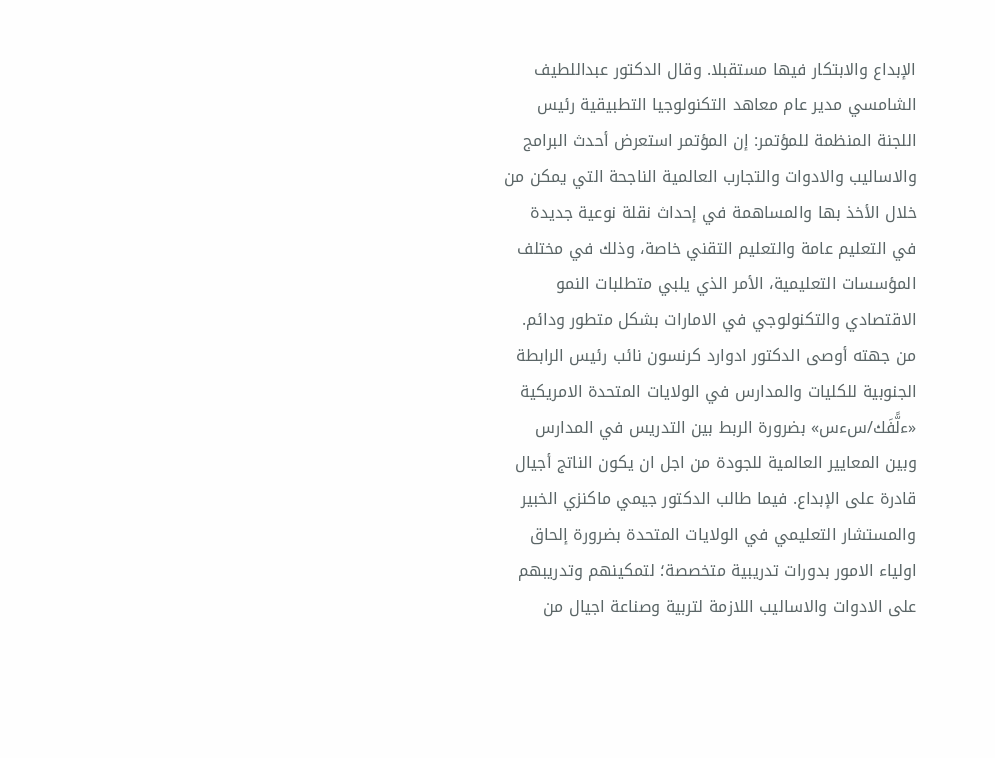الإبداع والابتكار فيها مستقبلا. وقال الدكتور عبداللطيف الشامسي مدير عام معاهد التكنولوجيا التطبيقية رئيس اللجنة المنظمة للمؤتمر: إن المؤتمر استعرض أحدث البرامج والاساليب والادوات والتجارب العالمية الناجحة التي يمكن من خلال الأخذ بها والمساهمة في إحداث نقلة نوعية جديدة في التعليم عامة والتعليم التقني خاصة، وذلك في مختلف المؤسسات التعليمية، الأمر الذي يلبي متطلبات النمو الاقتصادي والتكنولوجي في الامارات بشكل متطور ودائم.
من جهته أوصى الدكتور ادوارد كرنسون نائب رئيس الرابطة الجنوبية للكليات والمدارس في الولايات المتحدة الامريكية «ءلًّفَك/سءس» بضرورة الربط بين التدريس في المدارس وبين المعايير العالمية للجودة من اجل ان يكون الناتج أجيال قادرة على الإبداع. فيما طالب الدكتور جيمي ماكنزي الخبير والمستشار التعليمي في الولايات المتحدة بضرورة إلحاق اولياء الامور بدورات تدريبية متخصصة؛ لتمكينهم وتدريبهم على الادوات والاساليب اللازمة لتربية وصناعة اجيال من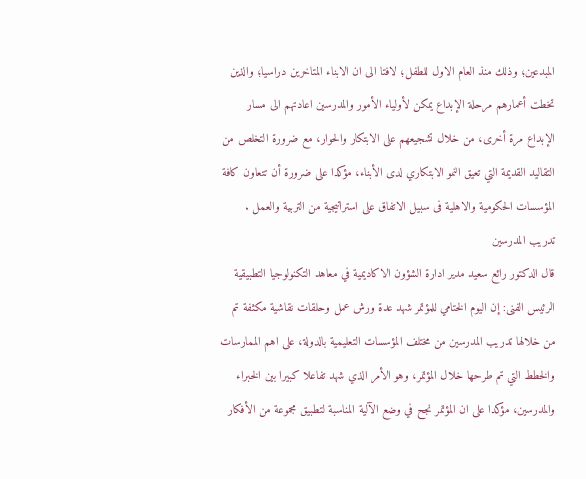المبدعين؛ وذلك منذ العام الاول للطفل؛ لافتا الى ان الابناء المتاخرين دراسيا؛ والذين تخطت أعمارهم مرحلة الإبداع يمكن لأولياء الأمور والمدرسين اعادتهم الى مسار الإبداع مرة أخرى، من خلال تشجيعهم على الابتكار والحوار، مع ضرورة التخلص من التقاليد القديمة التي تعيق النمو الابتكاري لدى الأبناء، مؤكدا على ضرورة أن تتعاون كافة المؤسسات الحكومية والاهلية فى سبيل الاتفاق على استراتيجية من التربية والعمل .
تدريب المدرسين
قال الدكتور رائع سعيد مدير ادارة الشؤون الاكاديمية في معاهد التكنولوجيا التطبيقية الرئيس الفنى: إن اليوم الختامي للمؤتمر شهد عدة ورش عمل وحلقات نقاشية مكثفة تم من خلالها تدريب المدرسين من مختلف المؤسسات التعليمية بالدولة، على اهم الممارسات والخطط التي تم طرحها خلال المؤتمر، وهو الأمر الذي شهد تفاعلا كبيرا بين الخبراء والمدرسين، مؤكدا على ان المؤتمر نجح في وضع الآلية المناسبة لتطبيق مجموعة من الأفكار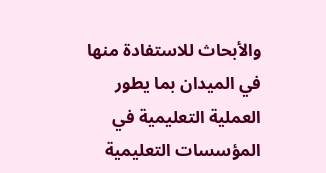والأبحاث للاستفادة منها في الميدان بما يطور العملية التعليمية في المؤسسات التعليمية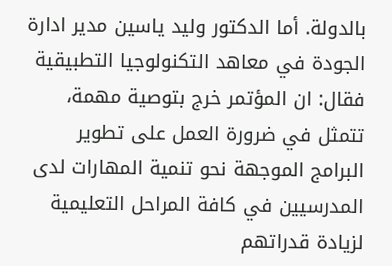بالدولة. أما الدكتور وليد ياسين مدير ادارة الجودة في معاهد التكنولوجيا التطبيقية فقال: ان المؤتمر خرج بتوصية مهمة، تتمثل في ضرورة العمل على تطوير البرامج الموجهة نحو تنمية المهارات لدى المدرسيين في كافة المراحل التعليمية لزيادة قدراتهم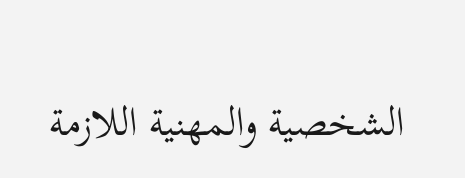الشخصية والمهنية اللازمة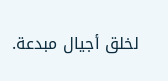لخلق أجيال مبدعة.